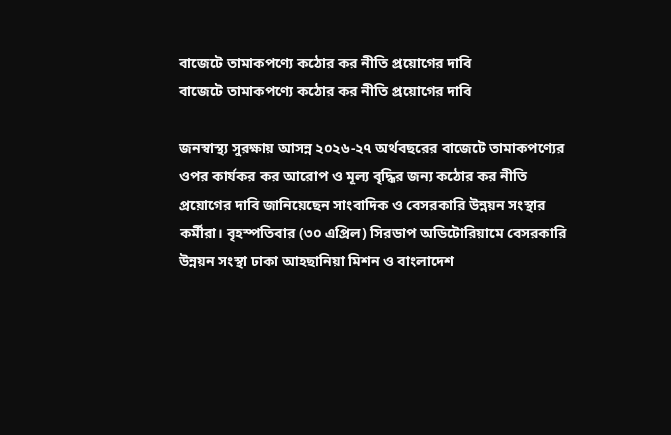বাজেটে তামাকপণ্যে কঠোর কর নীতি প্রয়োগের দাবি
বাজেটে তামাকপণ্যে কঠোর কর নীতি প্রয়োগের দাবি

জনস্বাস্থ্য সুরক্ষায় আসন্ন ২০২৬-২৭ অর্থবছরের বাজেটে তামাকপণ্যের ওপর কার্যকর কর আরোপ ও মূল্য বৃদ্ধির জন্য কঠোর কর নীতি প্রয়োগের দাবি জানিয়েছেন সাংবাদিক ও বেসরকারি উন্নয়ন সংস্থার কর্মীরা। বৃহস্পতিবার (৩০ এপ্রিল) সিরডাপ অডিটোরিয়ামে বেসরকারি উন্নয়ন সংস্থা ঢাকা আহছানিয়া মিশন ও বাংলাদেশ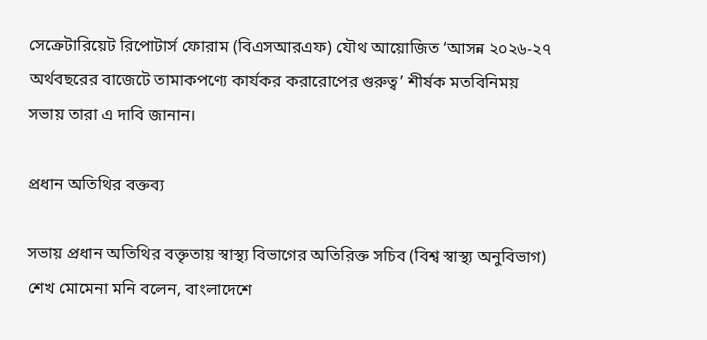সেক্রেটারিয়েট রিপোটার্স ফোরাম (বিএসআরএফ) যৌথ আয়োজিত ‘আসন্ন ২০২৬-২৭ অর্থবছরের বাজেটে তামাকপণ্যে কার্যকর করারোপের গুরুত্ব’ শীর্ষক মতবিনিময় সভায় তারা এ দাবি জানান।

প্রধান অতিথির বক্তব্য

সভায় প্রধান অতিথির বক্তৃতায় স্বাস্থ্য বিভাগের অতিরিক্ত সচিব (বিশ্ব স্বাস্থ্য অনুবিভাগ) শেখ মোমেনা মনি বলেন, বাংলাদেশে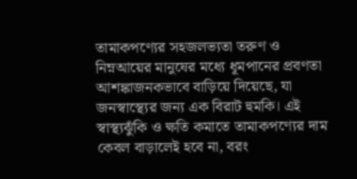তামাকপণ্যের সহজলভ্যতা তরুণ ও নিম্নআয়ের মানুষের মধ্যে ধূমপানের প্রবণতা আশঙ্কাজনকভাবে বাড়িয়ে দিয়েছে, যা জনস্বাস্থ্যের জন্য এক বিরাট হুমকি। এই স্বাস্থ্যঝুঁকি ও ক্ষতি কমাতে তামাকপণ্যের দাম কেবল বাড়ালেই হবে না, বরং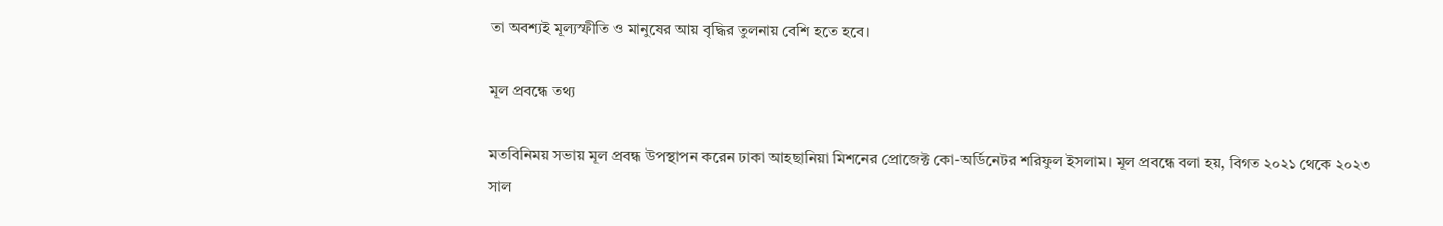তা অবশ্যই মূল্যস্ফীতি ও মানুষের আয় বৃদ্ধির তুলনায় বেশি হতে হবে।

মূল প্রবন্ধে তথ্য

মতবিনিময় সভায় মূল প্রবন্ধ উপস্থাপন করেন ঢাকা আহছানিয়া মিশনের প্রোজেক্ট কো-অর্ডিনেটর শরিফুল ইসলাম। মূল প্রবন্ধে বলা হয়, বিগত ২০২১ থেকে ২০২৩ সাল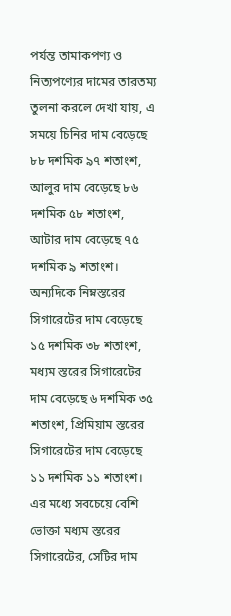পর্যন্ত তামাকপণ্য ও নিত্যপণ্যের দামের তারতম্য তুলনা করলে দেখা যায়, এ সময়ে চিনির দাম বেড়েছে ৮৮ দশমিক ৯৭ শতাংশ, আলুর দাম বেড়েছে ৮৬ দশমিক ৫৮ শতাংশ, আটার দাম বেড়েছে ৭৫ দশমিক ৯ শতাংশ। অন্যদিকে নিম্নস্তরের সিগারেটের দাম বেড়েছে ১৫ দশমিক ৩৮ শতাংশ, মধ্যম স্তরের সিগারেটের দাম বেড়েছে ৬ দশমিক ৩৫ শতাংশ, প্রিমিয়াম স্তরের সিগারেটের দাম বেড়েছে ১১ দশমিক ১১ শতাংশ। এর মধ্যে সবচেয়ে বেশি ভোক্তা মধ্যম স্তরের সিগারেটের, সেটির দাম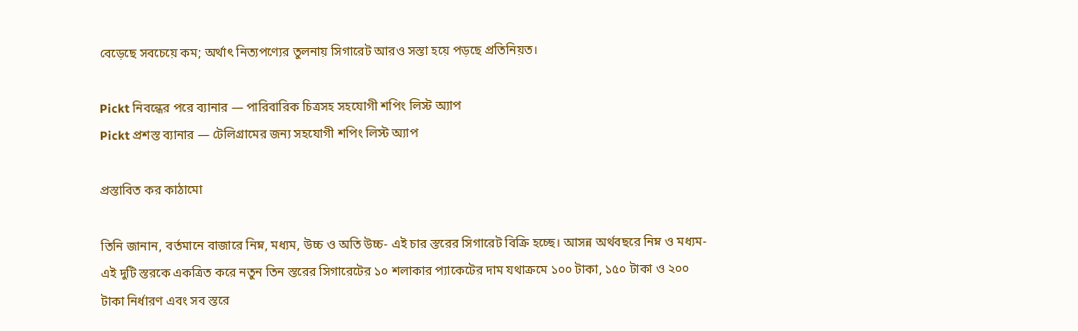বেড়েছে সবচেয়ে কম; অর্থাৎ নিত্যপণ্যের তুলনায় সিগারেট আরও সস্তা হয়ে পড়ছে প্রতিনিয়ত।

Pickt নিবন্ধের পরে ব্যানার — পারিবারিক চিত্রসহ সহযোগী শপিং লিস্ট অ্যাপ
Pickt প্রশস্ত ব্যানার — টেলিগ্রামের জন্য সহযোগী শপিং লিস্ট অ্যাপ

প্রস্তাবিত কর কাঠামো

তিনি জানান, বর্তমানে বাজারে নিম্ন, মধ্যম, উচ্চ ও অতি উচ্চ- এই চার স্তরের সিগারেট বিক্রি হচ্ছে। আসন্ন অর্থবছরে নিম্ন ও মধ্যম- এই দুটি স্তরকে একত্রিত করে নতুন তিন স্তরের সিগারেটের ১০ শলাকার প্যাকেটের দাম যথাক্রমে ১০০ টাকা, ১৫০ টাকা ও ২০০ টাকা নির্ধারণ এবং সব স্তরে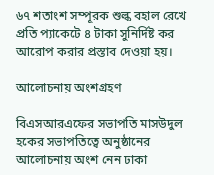৬৭ শতাংশ সম্পূরক শুল্ক বহাল রেখে প্রতি প্যাকেটে ৪ টাকা সুনির্দিষ্ট কর আরোপ করার প্রস্তাব দেওয়া হয়।

আলোচনায় অংশগ্রহণ

বিএসআরএফের সভাপতি মাসউদুল হকের সভাপতিত্বে অনুষ্ঠানের আলোচনায় অংশ নেন ঢাকা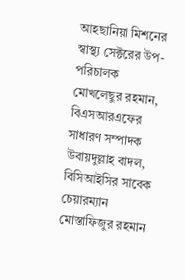আহছানিয়া মিশনের স্বাস্থ্য সেক্টরের উপ-পরিচালক মোখলেছুর রহমান, বিএসআরএফের সাধারণ সম্পাদক উবায়দুল্লাহ বাদল, বিসিআইসির সাবেক চেয়ারম্যান মোস্তাফিজুর রহমান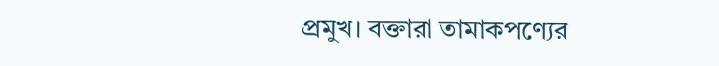প্রমুখ। বক্তারা তামাকপণ্যের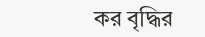কর বৃদ্ধির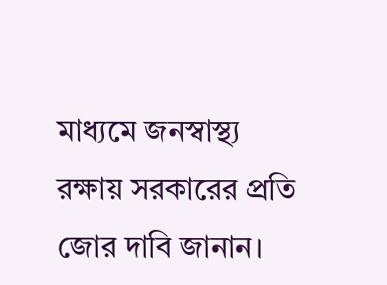মাধ্যমে জনস্বাস্থ্য রক্ষায় সরকারের প্রতি জোর দাবি জানান।